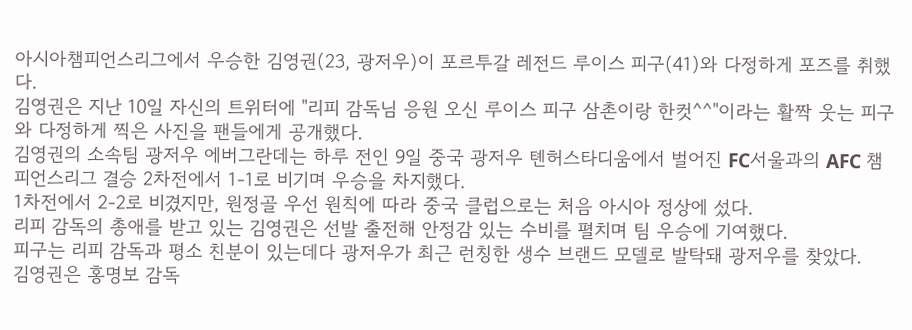아시아챔피언스리그에서 우승한 김영권(23, 광저우)이 포르투갈 레전드 루이스 피구(41)와 다정하게 포즈를 취했다.
김영권은 지난 10일 자신의 트위터에 "리피 감독님 응원 오신 루이스 피구 삼촌이랑 한컷^^"이라는 활짝 웃는 피구와 다정하게 찍은 사진을 팬들에게 공개했다.
김영권의 소속팀 광저우 에버그란데는 하루 전인 9일 중국 광저우 톈허스타디움에서 벌어진 FC서울과의 AFC 챔피언스리그 결승 2차전에서 1-1로 비기며 우승을 차지했다.
1차전에서 2-2로 비겼지만, 원정골 우선 원칙에 따라 중국 클럽으로는 처음 아시아 정상에 섰다.
리피 감독의 총애를 받고 있는 김영권은 선발 출전해 안정감 있는 수비를 펼치며 팀 우승에 기여했다.
피구는 리피 감독과 평소 친분이 있는데다 광저우가 최근 런칭한 생수 브랜드 모델로 발탁돼 광저우를 찾았다.
김영권은 홍명보 감독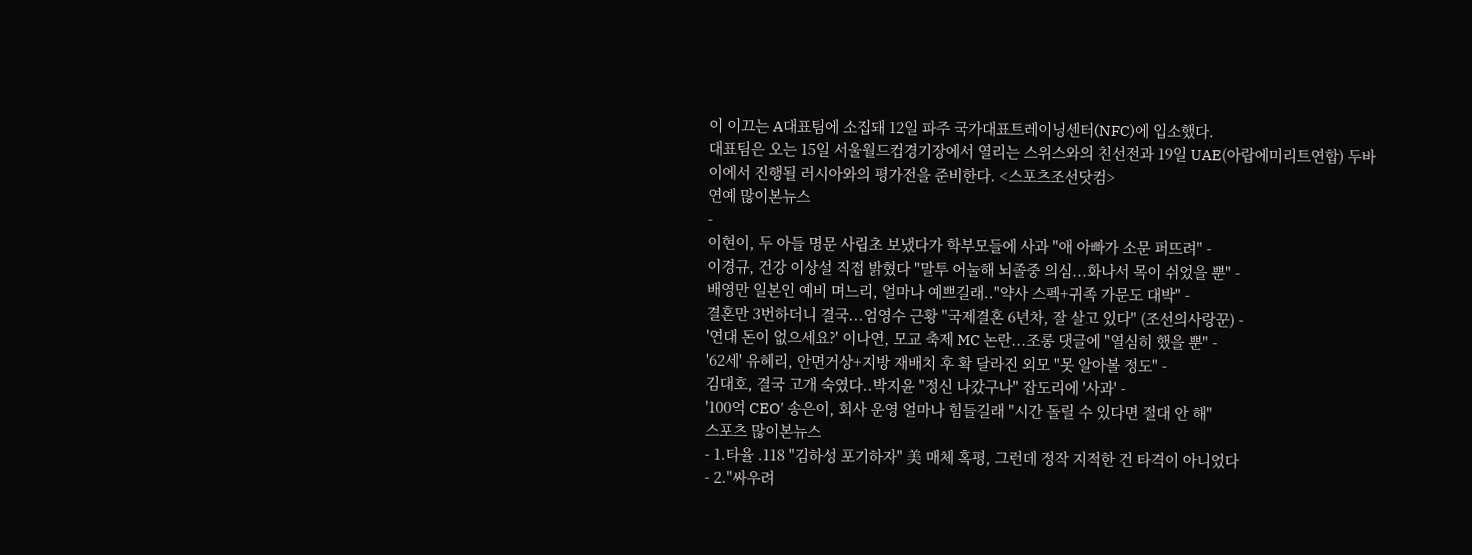이 이끄는 A대표팀에 소집돼 12일 파주 국가대표트레이닝센터(NFC)에 입소했다.
대표팀은 오는 15일 서울월드컵경기장에서 열리는 스위스와의 친선전과 19일 UAE(아랍에미리트연합) 두바이에서 진행될 러시아와의 평가전을 준비한다. <스포츠조선닷컴>
연예 많이본뉴스
-
이현이, 두 아들 명문 사립초 보냈다가 학부모들에 사과 "애 아빠가 소문 퍼뜨려" -
이경규, 건강 이상설 직접 밝혔다 "말투 어눌해 뇌졸중 의심...화나서 목이 쉬었을 뿐" -
배영만 일본인 예비 며느리, 얼마나 예쁘길래.."약사 스펙+귀족 가문도 대박" -
결혼만 3번하더니 결국...엄영수 근황 "국제결혼 6년차, 잘 살고 있다" (조선의사랑꾼) -
'연대 돈이 없으세요?' 이나연, 모교 축제 MC 논란...조롱 댓글에 "열심히 했을 뿐" -
'62세' 유혜리, 안면거상+지방 재배치 후 확 달라진 외모 "못 알아볼 정도" -
김대호, 결국 고개 숙였다..박지윤 "정신 나갔구나" 잡도리에 '사과' -
'100억 CEO' 송은이, 회사 운영 얼마나 힘들길래 "시간 돌릴 수 있다면 절대 안 해"
스포츠 많이본뉴스
- 1.타율 .118 "김하성 포기하자" 美 매체 혹평, 그런데 정작 지적한 건 타격이 아니었다
- 2."싸우려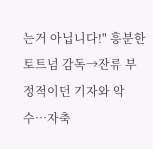는거 아닙니다!" 흥분한 토트넘 감독→잔류 부정적이던 기자와 악수…자축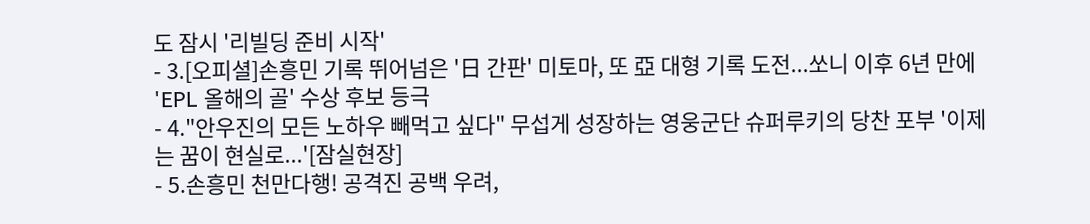도 잠시 '리빌딩 준비 시작'
- 3.[오피셜]손흥민 기록 뛰어넘은 '日 간판' 미토마, 또 亞 대형 기록 도전...쏘니 이후 6년 만에 'EPL 올해의 골' 수상 후보 등극
- 4."안우진의 모든 노하우 빼먹고 싶다" 무섭게 성장하는 영웅군단 슈퍼루키의 당찬 포부 '이제는 꿈이 현실로...'[잠실현장]
- 5.손흥민 천만다행! 공격진 공백 우려,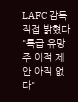LAFC 감독 직접 밝혔다 "특급 유망주 이적 제안 아직 없다"